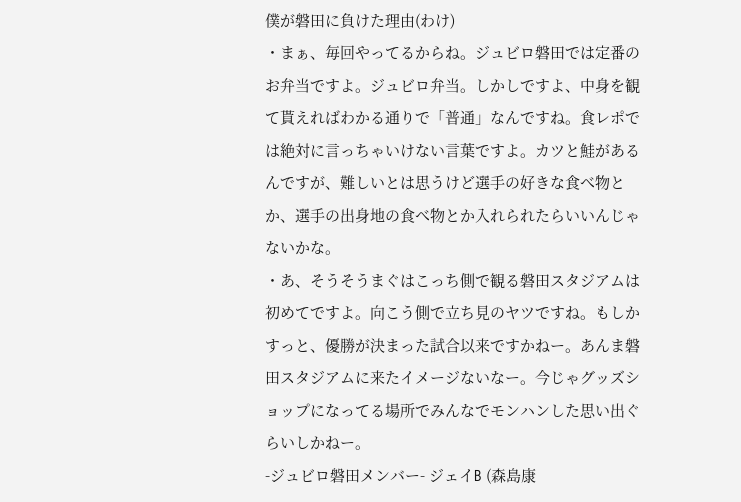僕が磐田に負けた理由(わけ)
・まぁ、毎回やってるからね。ジュビロ磐田では定番のお弁当ですよ。ジュビロ弁当。しかしですよ、中身を観て貰えればわかる通りで「普通」なんですね。食レポでは絶対に言っちゃいけない言葉ですよ。カツと鮭があるんですが、難しいとは思うけど選手の好きな食べ物とか、選手の出身地の食べ物とか入れられたらいいんじゃないかな。
・あ、そうそうまぐはこっち側で観る磐田スタジアムは初めてですよ。向こう側で立ち見のヤツですね。もしかすっと、優勝が決まった試合以来ですかねー。あんま磐田スタジアムに来たイメージないなー。今じゃグッズショップになってる場所でみんなでモンハンした思い出ぐらいしかねー。
-ジュビロ磐田メンバー- ジェイB (森島康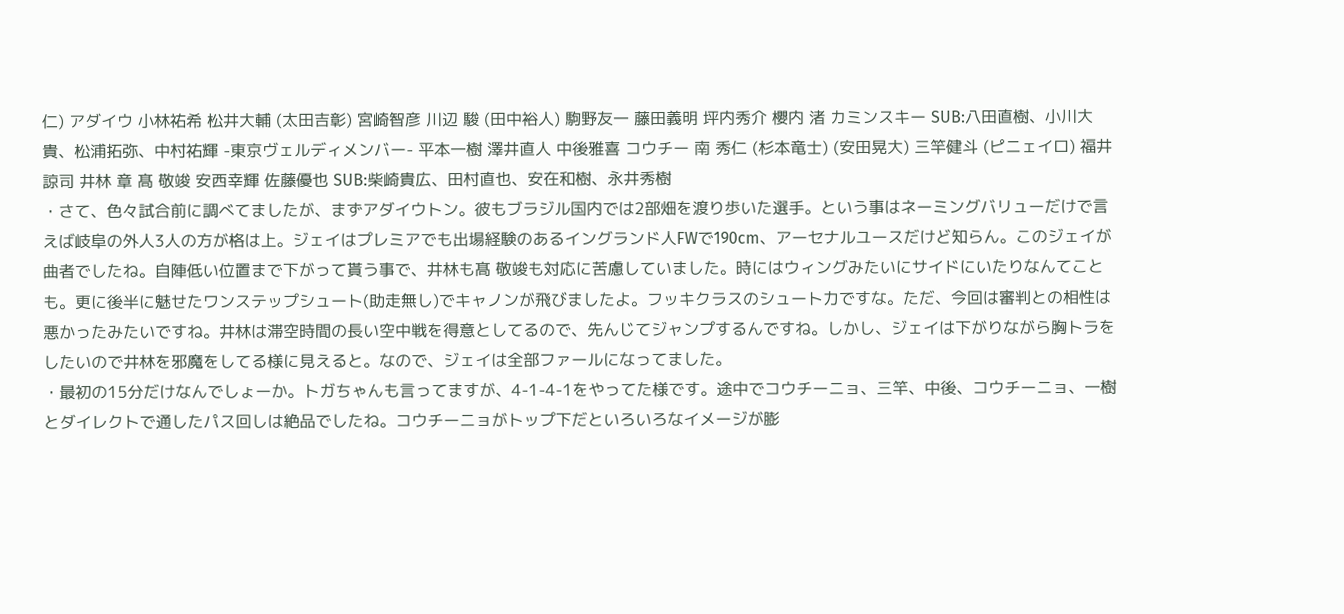仁) アダイウ 小林祐希 松井大輔 (太田吉彰) 宮崎智彦 川辺 駿 (田中裕人) 駒野友一 藤田義明 坪内秀介 櫻内 渚 カミンスキー SUB:八田直樹、小川大貴、松浦拓弥、中村祐輝 -東京ヴェルディメンバー- 平本一樹 澤井直人 中後雅喜 コウチー 南 秀仁 (杉本竜士) (安田晃大) 三竿健斗 (ピニェイロ) 福井諒司 井林 章 髙 敬竣 安西幸輝 佐藤優也 SUB:柴崎貴広、田村直也、安在和樹、永井秀樹
・さて、色々試合前に調べてましたが、まずアダイウトン。彼もブラジル国内では2部畑を渡り歩いた選手。という事はネーミングバリューだけで言えば岐阜の外人3人の方が格は上。ジェイはプレミアでも出場経験のあるイングランド人FWで190cm、アーセナルユースだけど知らん。このジェイが曲者でしたね。自陣低い位置まで下がって貰う事で、井林も髙 敬竣も対応に苦慮していました。時にはウィングみたいにサイドにいたりなんてことも。更に後半に魅せたワンステップシュート(助走無し)でキャノンが飛びましたよ。フッキクラスのシュート力ですな。ただ、今回は審判との相性は悪かったみたいですね。井林は滞空時間の長い空中戦を得意としてるので、先んじてジャンプするんですね。しかし、ジェイは下がりながら胸トラをしたいので井林を邪魔をしてる様に見えると。なので、ジェイは全部ファールになってました。
・最初の15分だけなんでしょーか。トガちゃんも言ってますが、4-1-4-1をやってた様です。途中でコウチーニョ、三竿、中後、コウチーニョ、一樹とダイレクトで通したパス回しは絶品でしたね。コウチーニョがトップ下だといろいろなイメージが膨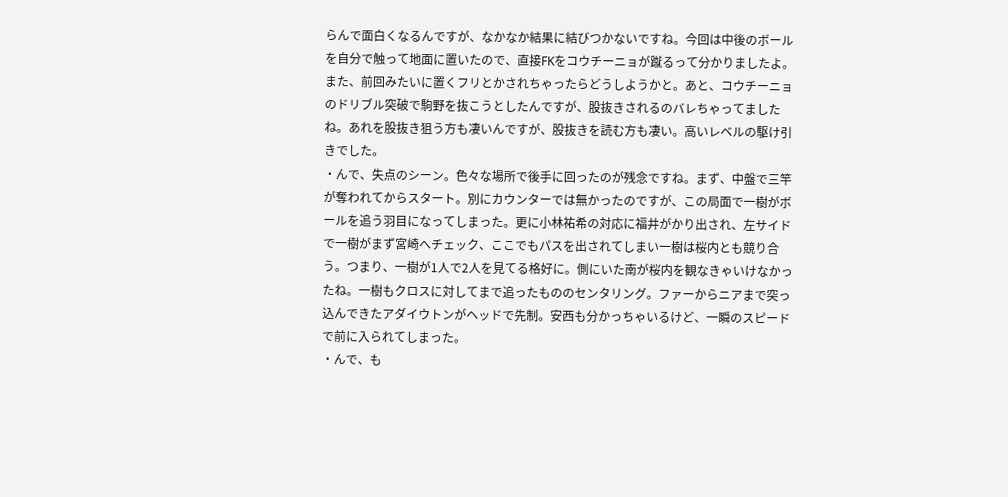らんで面白くなるんですが、なかなか結果に結びつかないですね。今回は中後のボールを自分で触って地面に置いたので、直接FKをコウチーニョが蹴るって分かりましたよ。また、前回みたいに置くフリとかされちゃったらどうしようかと。あと、コウチーニョのドリブル突破で駒野を抜こうとしたんですが、股抜きされるのバレちゃってましたね。あれを股抜き狙う方も凄いんですが、股抜きを読む方も凄い。高いレベルの駆け引きでした。
・んで、失点のシーン。色々な場所で後手に回ったのが残念ですね。まず、中盤で三竿が奪われてからスタート。別にカウンターでは無かったのですが、この局面で一樹がボールを追う羽目になってしまった。更に小林祐希の対応に福井がかり出され、左サイドで一樹がまず宮崎へチェック、ここでもパスを出されてしまい一樹は桜内とも競り合う。つまり、一樹が1人で2人を見てる格好に。側にいた南が桜内を観なきゃいけなかったね。一樹もクロスに対してまで追ったもののセンタリング。ファーからニアまで突っ込んできたアダイウトンがヘッドで先制。安西も分かっちゃいるけど、一瞬のスピードで前に入られてしまった。
・んで、も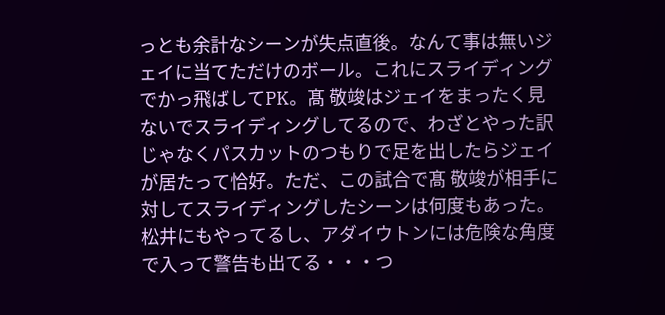っとも余計なシーンが失点直後。なんて事は無いジェイに当てただけのボール。これにスライディングでかっ飛ばしてPK。髙 敬竣はジェイをまったく見ないでスライディングしてるので、わざとやった訳じゃなくパスカットのつもりで足を出したらジェイが居たって恰好。ただ、この試合で髙 敬竣が相手に対してスライディングしたシーンは何度もあった。松井にもやってるし、アダイウトンには危険な角度で入って警告も出てる・・・つ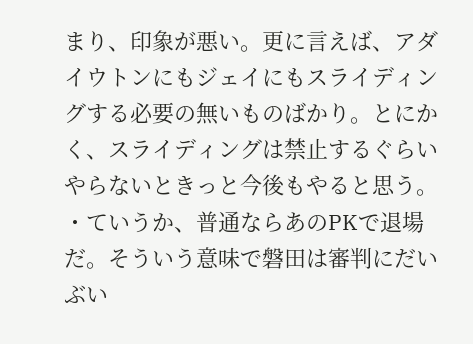まり、印象が悪い。更に言えば、アダイウトンにもジェイにもスライディングする必要の無いものばかり。とにかく、スライディングは禁止するぐらいやらないときっと今後もやると思う。
・ていうか、普通ならあのPKで退場だ。そういう意味で磐田は審判にだいぶい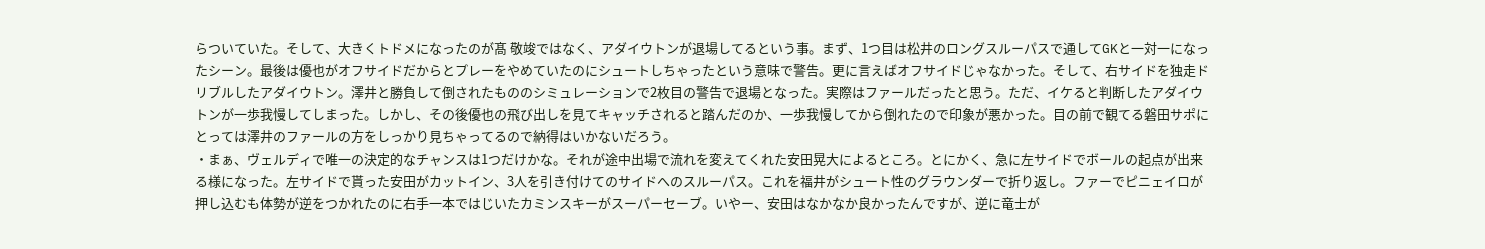らついていた。そして、大きくトドメになったのが髙 敬竣ではなく、アダイウトンが退場してるという事。まず、1つ目は松井のロングスルーパスで通してGKと一対一になったシーン。最後は優也がオフサイドだからとプレーをやめていたのにシュートしちゃったという意味で警告。更に言えばオフサイドじゃなかった。そして、右サイドを独走ドリブルしたアダイウトン。澤井と勝負して倒されたもののシミュレーションで2枚目の警告で退場となった。実際はファールだったと思う。ただ、イケると判断したアダイウトンが一歩我慢してしまった。しかし、その後優也の飛び出しを見てキャッチされると踏んだのか、一歩我慢してから倒れたので印象が悪かった。目の前で観てる磐田サポにとっては澤井のファールの方をしっかり見ちゃってるので納得はいかないだろう。
・まぁ、ヴェルディで唯一の決定的なチャンスは1つだけかな。それが途中出場で流れを変えてくれた安田晃大によるところ。とにかく、急に左サイドでボールの起点が出来る様になった。左サイドで貰った安田がカットイン、3人を引き付けてのサイドへのスルーパス。これを福井がシュート性のグラウンダーで折り返し。ファーでピニェイロが押し込むも体勢が逆をつかれたのに右手一本ではじいたカミンスキーがスーパーセーブ。いやー、安田はなかなか良かったんですが、逆に竜士が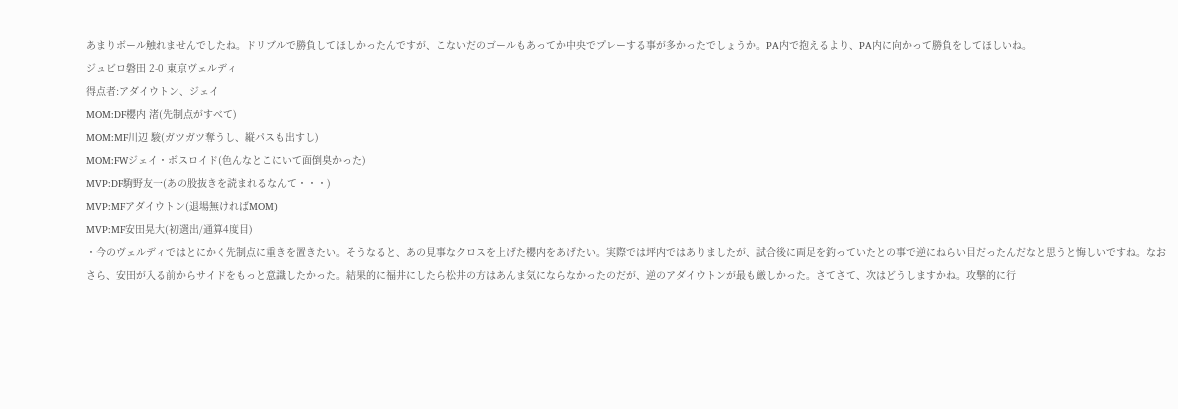あまりボール触れませんでしたね。ドリブルで勝負してほしかったんですが、こないだのゴールもあってか中央でプレーする事が多かったでしょうか。PA内で抱えるより、PA内に向かって勝負をしてほしいね。
ジュビロ磐田 2-0 東京ヴェルディ
得点者:アダイウトン、ジェイ
MOM:DF櫻内 渚(先制点がすべて)
MOM:MF川辺 駿(ガツガツ奪うし、縦パスも出すし)
MOM:FWジェイ・ボスロイド(色んなとこにいて面倒臭かった)
MVP:DF駒野友一(あの股抜きを読まれるなんて・・・)
MVP:MFアダイウトン(退場無ければMOM)
MVP:MF安田晃大(初選出/通算4度目)
・今のヴェルディではとにかく先制点に重きを置きたい。そうなると、あの見事なクロスを上げた櫻内をあげたい。実際では坪内ではありましたが、試合後に両足を釣っていたとの事で逆にねらい目だったんだなと思うと悔しいですね。なおさら、安田が入る前からサイドをもっと意識したかった。結果的に福井にしたら松井の方はあんま気にならなかったのだが、逆のアダイウトンが最も厳しかった。さてさて、次はどうしますかね。攻撃的に行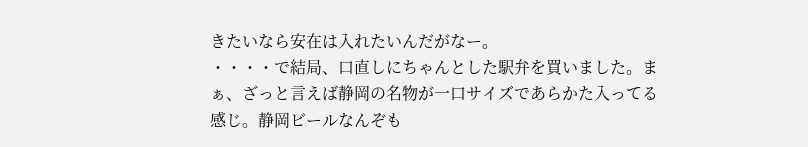きたいなら安在は入れたいんだがなー。
・・・・で結局、口直しにちゃんとした駅弁を買いました。まぁ、ざっと言えば静岡の名物が一口サイズであらかた入ってる感じ。静岡ビールなんぞも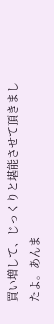買い増して、じっくりと堪能させて頂きましたよ。あんま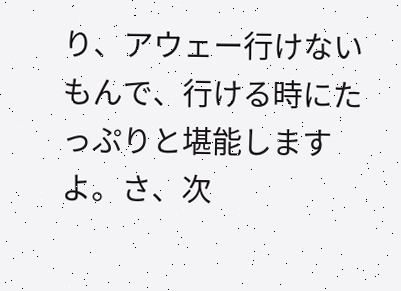り、アウェー行けないもんで、行ける時にたっぷりと堪能しますよ。さ、次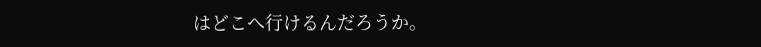はどこへ行けるんだろうか。